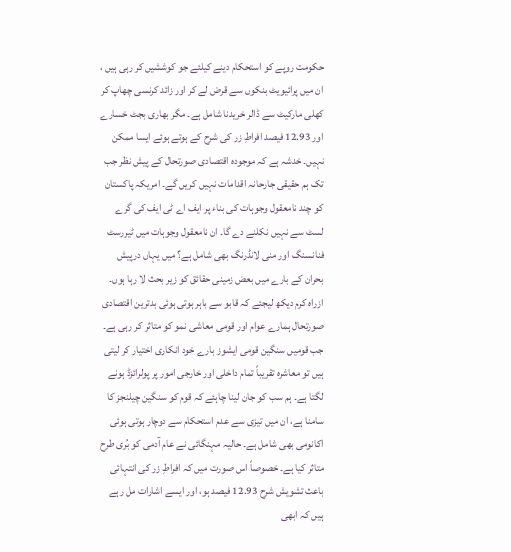حکومت روپے کو استحکام دینے کیلئے جو کوششیں کر رہی ہیں ، ان میں پرائیویٹ بنکوں سے قرض لے کر اور زائد کرنسی چھاپ کر کھلی مارکیٹ سے ڈالر خریدنا شامل ہے۔ مگر بھاری بجٹ خسارے اور 12.93 فیصد افراطِ زر کی شرح کے ہوتے ہوئے ایسا ممکن نہیں۔ خدشہ ہے کہ موجودہ اقتصادی صورتحال کے پیش نظر جب تک ہم حقیقی جارحانہ اقدامات نہیں کریں گے۔ امریکہ پاکستان کو چند نامعقول وجوہات کی بناء پر ایف اے ٹی ایف کی گرے لسٹ سے نہیں نکلنے دے گا۔ ان نامعقول وجوہات میں ٹیررسٹ فنانسنگ اور منی لانڈرنگ بھی شامل ہے؟ میں یہاں درپیش بحران کے بارے میں بعض زمینی حقائق کو زیر بحث لا رہا ہوں۔ ازراہ کرم دیکھ لیجئے کہ قابو سے باہر ہوتی ہوئی بدترین اقتصادی صورتحال ہمارے عوام اور قومی معاشی نمو کو متاثر کر رہی ہے۔
جب قومیں سنگین قومی ایشوز بارے خود انکاری اختیار کر لیتی ہیں تو معاشرہ تقریباً تمام داخلی اور خارجی امور پر پولرائزڈ ہونے لگتا ہے۔ ہم سب کو جان لینا چاہئے کہ قوم کو سنگین چیلنجز کا سامنا ہے، ان میں تیزی سے عدم استحکام سے دوچار ہوتی ہوئی اکانومی بھی شامل ہے۔ حالیہ مہنگائی نے عام آدمی کو بُری طرح متاثر کیا ہے۔ خصوصاً اس صورت میں کہ افراطِ زر کی انتہائی باعث تشویش شرح 12.93 فیصد ہو، اور ایسے اشارات مل رہے ہیں کہ ابھی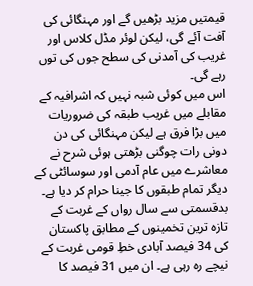قیمتیں مزید بڑھیں گے اور مہنگائی کی آفت آئے گی، لیکن لوئر مڈل کلاس اور غریب کی آمدنی کی سطح جوں کی توں رہے گی۔
اس میں کوئی شبہ نہیں کہ اشرافیہ کے مقابلے میں غریب طبقہ کی ضروریات میں بڑا فرق ہے لیکن مہنگائی کی دن دونی رات چوگنی بڑھتی ہوئی شرح نے معاشرے میں عام آدمی اور سوسائٹی کے دیگر تمام طبقوں کا جینا حرام کر دیا ہے۔ بدقسمتی سے سال رواں کے غربت کے تازہ ترین تخمینوں کے مطابق پاکستان کی 34 فیصد آبادی خطِ قومی غربت کے نیچے رہ رہی ہے۔ ان میں 31 فیصد کا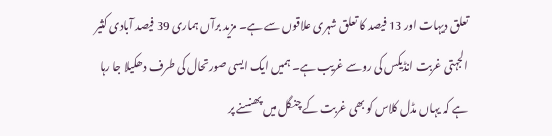تعلق دیہات اور 13 فیصد کا تعلق شہری علاقوں سے ہے۔ مزید برآں ہماری 39 فیصد آبادی کثیر الجہتی غربت انڈیکس کی روسے غریب ہے۔ ہمیں ایک ایسی صورتحال کی طرف دھکیلا جا رہا ہے کہ یہاں مڈل کلاس کو بھی غربت کے چنگل میں پھنسنے پر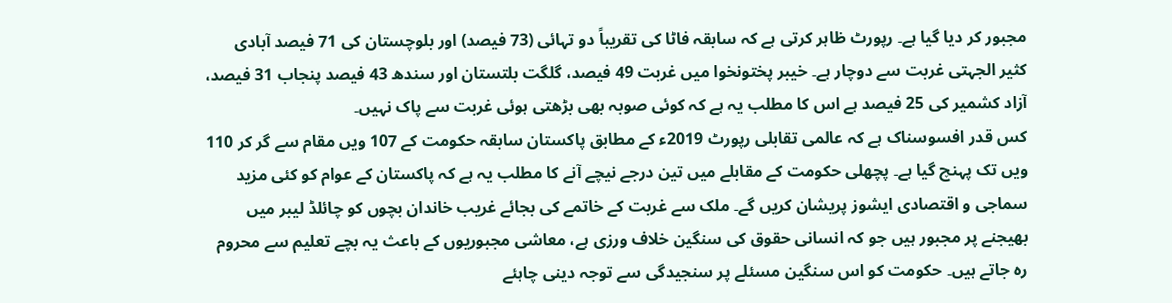مجبور کر دیا گیا ہے۔ رپورٹ ظاہر کرتی ہے کہ سابقہ فاٹا کی تقریباً دو تہائی (73 فیصد) اور بلوچستان کی 71 فیصد آبادی کثیر الجہتی غربت سے دوچار ہے۔ خیبر پختونخوا میں غربت 49 فیصد، گلگت بلتستان اور سندھ 43 فیصد پنجاب 31 فیصد، آزاد کشمیر کی 25 فیصد ہے اس کا مطلب یہ ہے کہ کوئی صوبہ بھی بڑھتی ہوئی غربت سے پاک نہیں۔
کس قدر افسوسناک ہے کہ عالمی تقابلی رپورٹ 2019ء کے مطابق پاکستان سابقہ حکومت کے 107 ویں مقام سے گر کر 110 ویں تک پہنچ گیا ہے۔ پچھلی حکومت کے مقابلے میں تین درجے نیچے آنے کا مطلب یہ ہے کہ پاکستان کے عوام کو کئی مزید سماجی و اقتصادی ایشوز پریشان کریں گے۔ ملک سے غربت کے خاتمے کی بجائے غریب خاندان بچوں کو چائلڈ لیبر میں بھیجنے پر مجبور ہیں جو کہ انسانی حقوق کی سنگین خلاف ورزی ہے، معاشی مجبوریوں کے باعث یہ بچے تعلیم سے محروم رہ جاتے ہیں۔ حکومت کو اس سنگین مسئلے پر سنجیدگی سے توجہ دینی چاہئے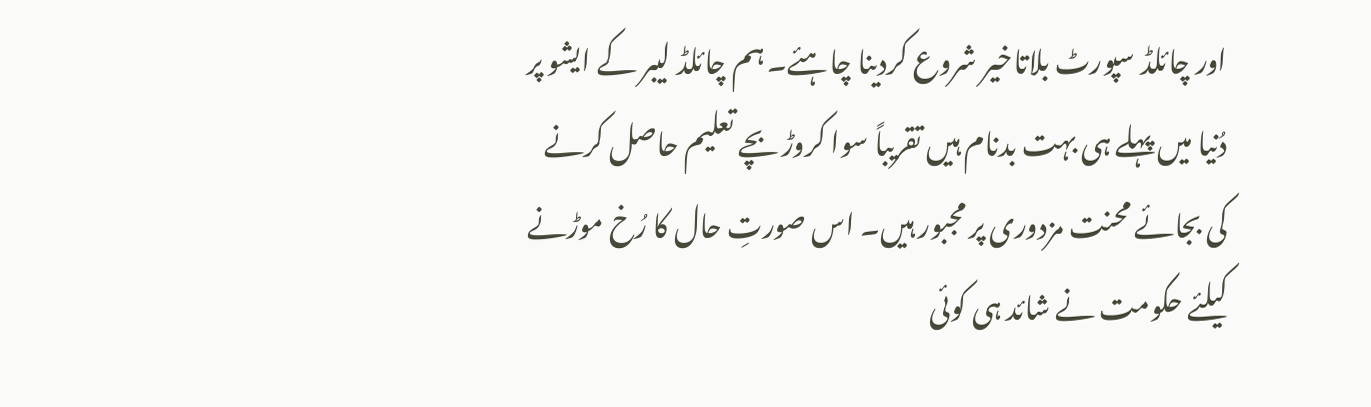اور چائلڈ سپورٹ بلاتاخیر شروع کردینا چاہئے۔ ہم چائلڈ لیبر کے ایشو پر دُنیا میں پہلے ہی بہت بدنام ہیں تقریباً سوا کروڑ بچے تعلیم حاصل کرنے کی بجائے محنت مزدوری پر مجبور ہیں۔ اس صورتِ حال کا رُخ موڑنے کیلئے حکومت نے شائد ہی کوئی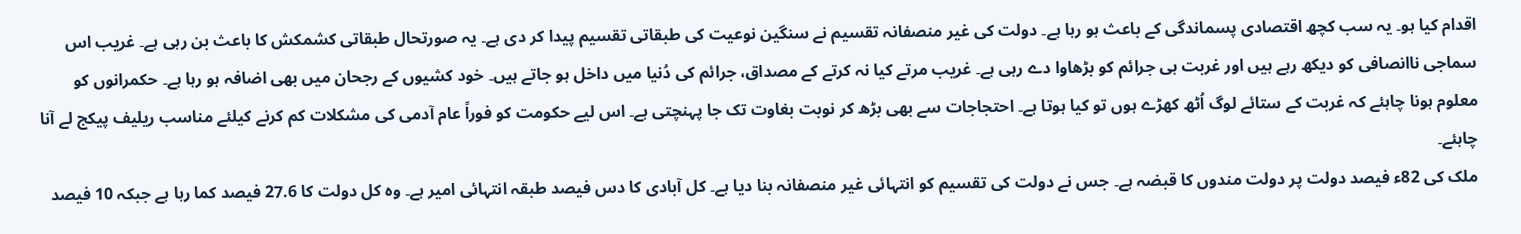اقدام کیا ہو۔ یہ سب کچھ اقتصادی پسماندگی کے باعث ہو رہا ہے۔ دولت کی غیر منصفانہ تقسیم نے سنگین نوعیت کی طبقاتی تقسیم پیدا کر دی ہے۔ یہ صورتحال طبقاتی کشمکش کا باعث بن رہی ہے۔ غریب اس سماجی ناانصافی کو دیکھ رہے ہیں اور غربت ہی جرائم کو بڑھاوا دے رہی ہے۔ غریب مرتے کیا نہ کرتے کے مصداق، جرائم کی دُنیا میں داخل ہو جاتے ہیں۔ خود کشیوں کے رجحان میں بھی اضافہ ہو رہا ہے۔ حکمرانوں کو معلوم ہونا چاہئے کہ غربت کے ستائے لوگ اُٹھ کھڑے ہوں تو کیا ہوتا ہے۔ احتجاجات سے بھی بڑھ کر نوبت بغاوت تک جا پہنچتی ہے۔ اس لیے حکومت کو فوراً عام آدمی کی مشکلات کم کرنے کیلئے مناسب ریلیف پیکج لے آنا چاہئے۔
ملک کی 82ء فیصد دولت پر دولت مندوں کا قبضہ ہے۔ جس نے دولت کی تقسیم کو انتہائی غیر منصفانہ بنا دیا ہے۔ کل آبادی کا دس فیصد طبقہ انتہائی امیر ہے۔ وہ کل دولت کا 27.6 فیصد کما رہا ہے جبکہ 10 فیصد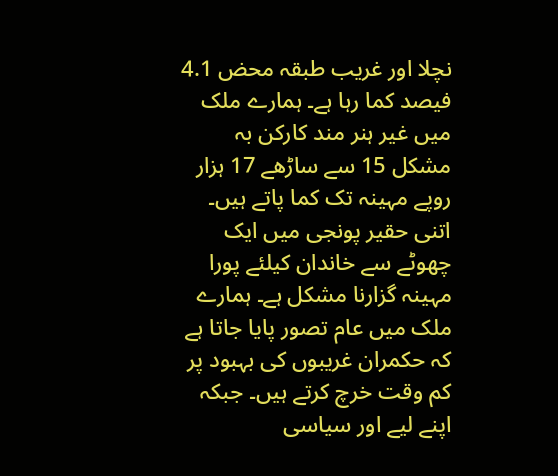نچلا اور غریب طبقہ محض 4.1 فیصد کما رہا ہے۔ ہمارے ملک میں غیر ہنر مند کارکن بہ مشکل 15 سے ساڑھے 17 ہزار روپے مہینہ تک کما پاتے ہیں۔ اتنی حقیر پونجی میں ایک چھوٹے سے خاندان کیلئے پورا مہینہ گزارنا مشکل ہے۔ ہمارے ملک میں عام تصور پایا جاتا ہے کہ حکمران غریبوں کی بہبود پر کم وقت خرچ کرتے ہیں۔ جبکہ اپنے لیے اور سیاسی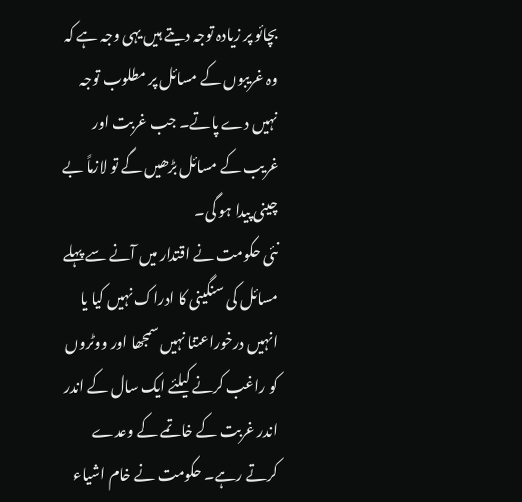بچائو پر زیادہ توجہ دیتے ہیں یہی وجہ ہے کہ وہ غریبوں کے مسائل پر مطلوب توجہ نہیں دے پاتے۔ جب غربت اور غریب کے مسائل بڑھیں گے تو لازماً بے چینی پیدا ہو گی۔
نئی حکومت نے اقتدار میں آنے سے پہلے مسائل کی سنگینی کا ادراک نہیں کیا یا انہیں درخوراعتنا نہیں سمجھا اور ووٹروں کو راغب کرنے کیلئے ایک سال کے اندر اندر غربت کے خاتمے کے وعدے کرتے رہے۔ حکومت نے خام اشیاء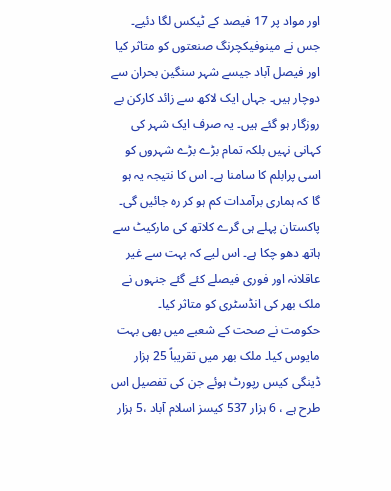اور مواد پر 17 فیصد کے ٹیکس لگا دئیے۔ جس نے مینوفیکچرنگ صنعتوں کو متاثر کیا اور فیصل آباد جیسے شہر سنگین بحران سے دوچار ہیں۔ جہاں ایک لاکھ سے زائد کارکن بے روزگار ہو گئے ہیں۔ یہ صرف ایک شہر کی کہانی نہیں بلکہ تمام بڑے بڑے شہروں کو اسی پرابلم کا سامنا ہے۔ اس کا نتیجہ یہ ہو گا کہ ہماری برآمدات کم ہو کر رہ جائیں گی۔ پاکستان پہلے ہی گرے کلاتھ کی مارکیٹ سے ہاتھ دھو چکا ہے۔ اس لیے کہ بہت سے غیر عاقلانہ اور فوری فیصلے کئے گئے جنہوں نے ملک بھر کی انڈسٹری کو متاثر کیا۔
حکومت نے صحت کے شعبے میں بھی بہت مایوس کیا۔ ملک بھر میں تقریباً 25 ہزار ڈینگی کیس رپورٹ ہوئے جن کی تفصیل اس طرح ہے ، 6 ہزار 537 کیسز اسلام آباد ،5 ہزار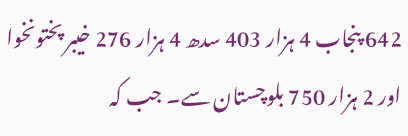642 پنجاب 4 ہزار 403 سدھ 4 ہزار 276 خیبر پختونخوا اور 2 ہزار 750 بلوچستان سے۔ جب کہ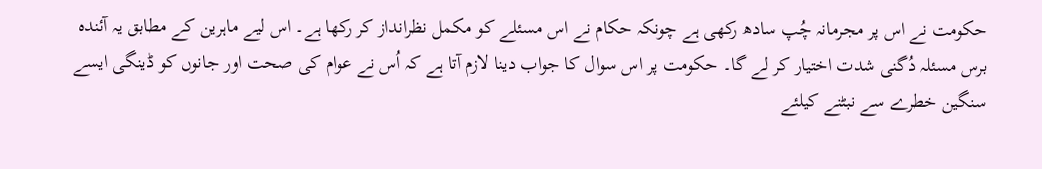حکومت نے اس پر مجرمانہ چُپ سادھ رکھی ہے چونکہ حکام نے اس مسئلے کو مکمل نظرانداز کر رکھا ہے۔ اس لیے ماہرین کے مطابق یہ آئندہ برس مسئلہ دُگنی شدت اختیار کر لے گا۔ حکومت پر اس سوال کا جواب دینا لازم آتا ہے کہ اُس نے عوام کی صحت اور جانوں کو ڈینگی ایسے سنگین خطرے سے نبٹنے کیلئے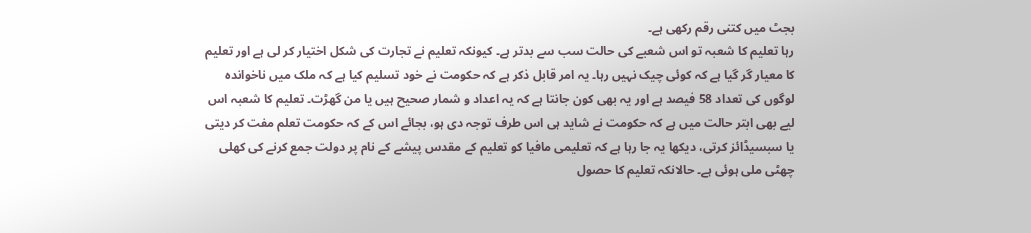بجٹ میں کتنی رقم رکھی ہے۔
رہا تعلیم کا شعبہ تو اس شعبے کی حالت سب سے بدتر ہے۔ کیونکہ تعلیم نے تجارت کی شکل اختیار کر لی ہے اور تعلیم کا معیار گر گیا ہے کہ کوئی چیک نہیں رہا۔ یہ امر قابل ذکر ہے کہ حکومت نے خود تسلیم کیا ہے کہ ملک میں ناخواندہ لوگوں کی تعداد 58 فیصد ہے اور یہ بھی کون جانتا ہے کہ یہ اعداد و شمار صحیح ہیں یا من گھڑت۔ تعلیم کا شعبہ اس لیے بھی ابتر حالت میں ہے کہ حکومت نے شاید ہی اس طرف توجہ دی ہو، بجائے اس کے کہ حکومت تعلم مفت کر دیتی یا سبسیڈائز کرتی، دیکھا یہ جا رہا ہے کہ تعلیمی مافیا کو تعلیم کے مقدس پیشے کے نام پر دولت جمع کرنے کی کھلی چھٹی ملی ہوئی ہے۔ حالانکہ تعلیم کا حصول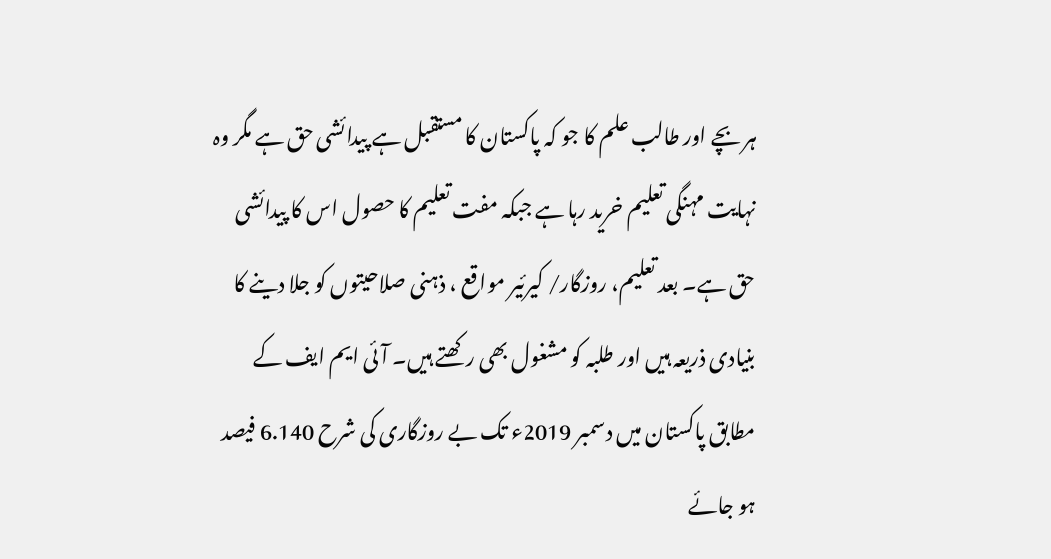ہر بچے اور طالب علم کا جو کہ پاکستان کا مستقبل ہے پیدائشی حق ہے مگر وہ نہایت مہنگی تعلیم خرید رہا ہے جبکہ مفت تعلیم کا حصول اس کا پیدائشی حق ہے۔ بعد تعلیم، روزگار/ کیرئیر مواقع ، ذہنی صلاحیتوں کو جلا دینے کا بنیادی ذریعہ ہیں اور طلبہ کو مشغول بھی رکھتے ہیں۔ آئی ایم ایف کے مطابق پاکستان میں دسمبر 2019ء تک بے روزگاری کی شرح 6.140 فیصد ہو جائے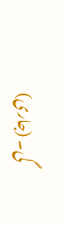گی۔ (جاری)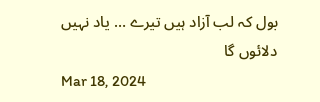بول کہ لب آزاد ہیں تیرے … یاد نہیں دلائوں گا
Mar 18, 2024